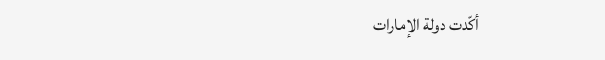أكّدت دولة الإمارات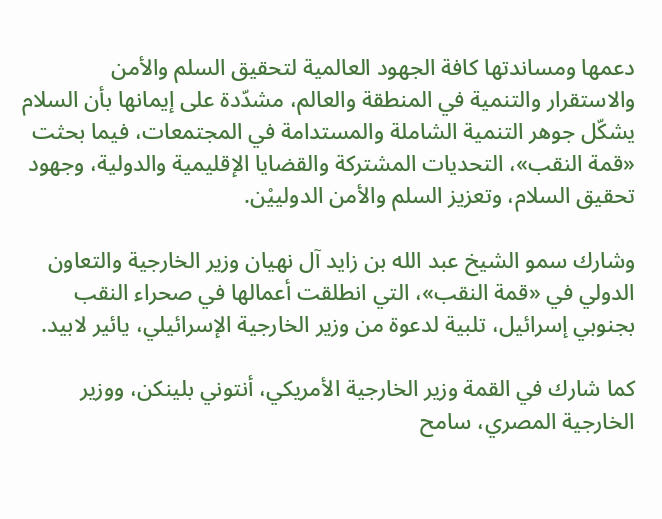دعمها ومساندتها كافة الجهود العالمية لتحقيق السلم والأمن والاستقرار والتنمية في المنطقة والعالم، مشدّدة على إيمانها بأن السلام يشكّل جوهر التنمية الشاملة والمستدامة في المجتمعات، فيما بحثت «قمة النقب»، التحديات المشتركة والقضايا الإقليمية والدولية، وجهود تحقيق السلام، وتعزيز السلم والأمن الدولييْن.

وشارك سمو الشيخ عبد الله بن زايد آل نهيان وزير الخارجية والتعاون الدولي في «قمة النقب»، التي انطلقت أعمالها في صحراء النقب بجنوبي إسرائيل، تلبية لدعوة من وزير الخارجية الإسرائيلي، يائير لابيد.

كما شارك في القمة وزير الخارجية الأمريكي، أنتوني بلينكن، ووزير الخارجية المصري، سامح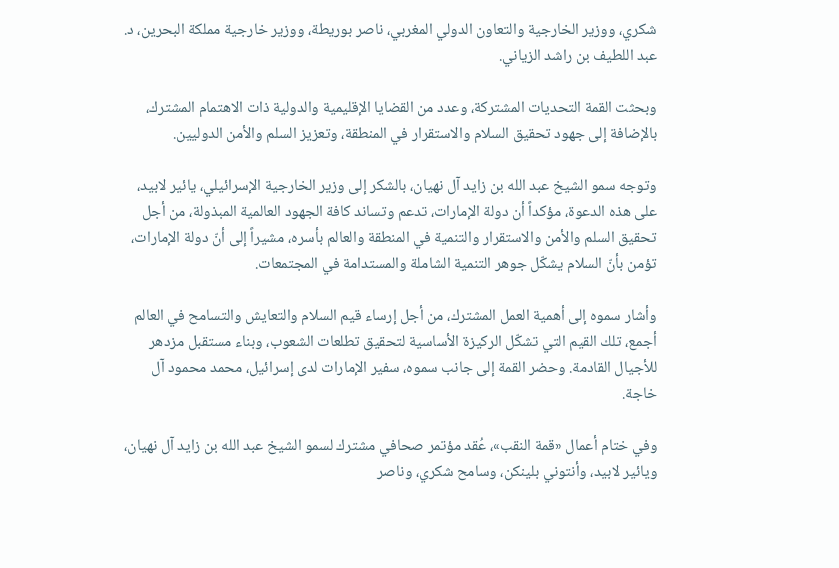شكري، ووزير الخارجية والتعاون الدولي المغربي، ناصر بوريطة، ووزير خارجية مملكة البحرين، د. عبد اللطيف بن راشد الزياني.

وبحثت القمة التحديات المشتركة، وعدد من القضايا الإقليمية والدولية ذات الاهتمام المشترك، بالإضافة إلى جهود تحقيق السلام والاستقرار في المنطقة، وتعزيز السلم والأمن الدوليين.

وتوجه سمو الشيخ عبد الله بن زايد آل نهيان، بالشكر إلى وزير الخارجية الإسرائيلي، يائير لابيد، على هذه الدعوة، مؤكداً أن دولة الإمارات، تدعم وتساند كافة الجهود العالمية المبذولة، من أجل تحقيق السلم والأمن والاستقرار والتنمية في المنطقة والعالم بأسره، مشيراً إلى أنّ دولة الإمارات، تؤمن بأنّ السلام يشكّل جوهر التنمية الشاملة والمستدامة في المجتمعات.

وأشار سموه إلى أهمية العمل المشترك، من أجل إرساء قيم السلام والتعايش والتسامح في العالم أجمع، تلك القيم التي تشكّل الركيزة الأساسية لتحقيق تطلعات الشعوب، وبناء مستقبل مزدهر للأجيال القادمة. وحضر القمة إلى جانب سموه، سفير الإمارات لدى إسرائيل، محمد محمود آل خاجة.

وفي ختام أعمال «قمة النقب»، عُقد مؤتمر صحافي مشترك لسمو الشيخ عبد الله بن زايد آل نهيان، ويائير لابيد، وأنتوني بلينكن، وسامح شكري، وناصر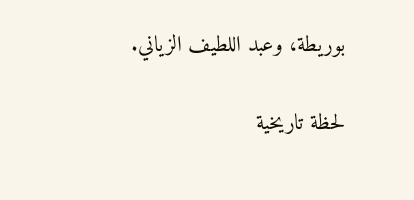بوريطة، وعبد اللطيف الزياني.

لحظة تاريخية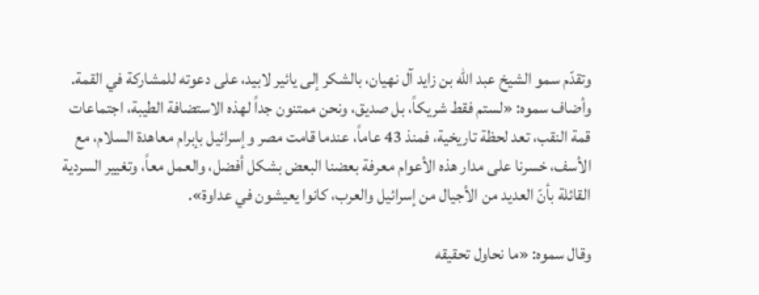وتقدّم سمو الشيخ عبد الله بن زايد آل نهيان، بالشكر إلى يائير لابيد، على دعوته للمشاركة في القمة. وأضاف سموه: «لستم فقط شريكاً، بل صديق، ونحن ممتنون جداً لهذه الاستضافة الطيبة، اجتماعات قمة النقب، تعد لحظة تاريخية، فمنذ 43 عاماً، عندما قامت مصر وإسرائيل بإبرام معاهدة السلام، مع الأسف، خسرنا على مدار هذه الأعوام معرفة بعضنا البعض بشكل أفضل، والعمل معاً، وتغيير السردية القائلة بأنّ العديد من الأجيال من إسرائيل والعرب، كانوا يعيشون في عداوة».

وقال سموه: «ما نحاول تحقيقه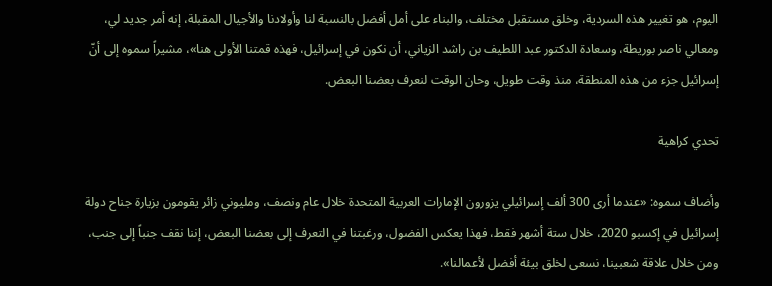اليوم، هو تغيير هذه السردية، وخلق مستقبل مختلف، والبناء على أمل أفضل بالنسبة لنا وأولادنا والأجيال المقبلة، إنه أمر جديد لي، ومعالي ناصر بوريطة، وسعادة الدكتور عبد اللطيف بن راشد الزياني، أن نكون في إسرائيل، فهذه قمتنا الأولى هنا»، مشيراً سموه إلى أنّ إسرائيل جزء من هذه المنطقة، منذ وقت طويل، وحان الوقت لنعرف بعضنا البعض.

تحدي كراهية

وأضاف سموه: «عندما أرى 300 ألف إسرائيلي يزورون الإمارات العربية المتحدة خلال عام ونصف، ومليوني زائر يقومون بزيارة جناح دولة إسرائيل في إكسبو 2020، خلال ستة أشهر فقط، فهذا يعكس الفضول، ورغبتنا في التعرف إلى بعضنا البعض، إننا نقف جنباً إلى جنب، ومن خلال علاقة شعبينا، نسعى لخلق بيئة أفضل لأعمالنا».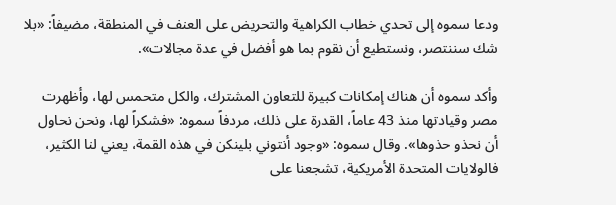ودعا سموه إلى تحدي خطاب الكراهية والتحريض على العنف في المنطقة، مضيفاً: «بلا شك سننتصر، ونستطيع أن نقوم بما هو أفضل في عدة مجالات».

وأكد سموه أن هناك إمكانات كبيرة للتعاون المشترك، والكل متحمس لها، وأظهرت مصر وقيادتها منذ 43 عاماً، القدرة على ذلك، مردفاً سموه: «فشكراً لها، ونحن نحاول أن نحذو حذوها». وقال سموه: «وجود أنتوني بلينكن في هذه القمة، يعني لنا الكثير، فالولايات المتحدة الأمريكية، تشجعنا على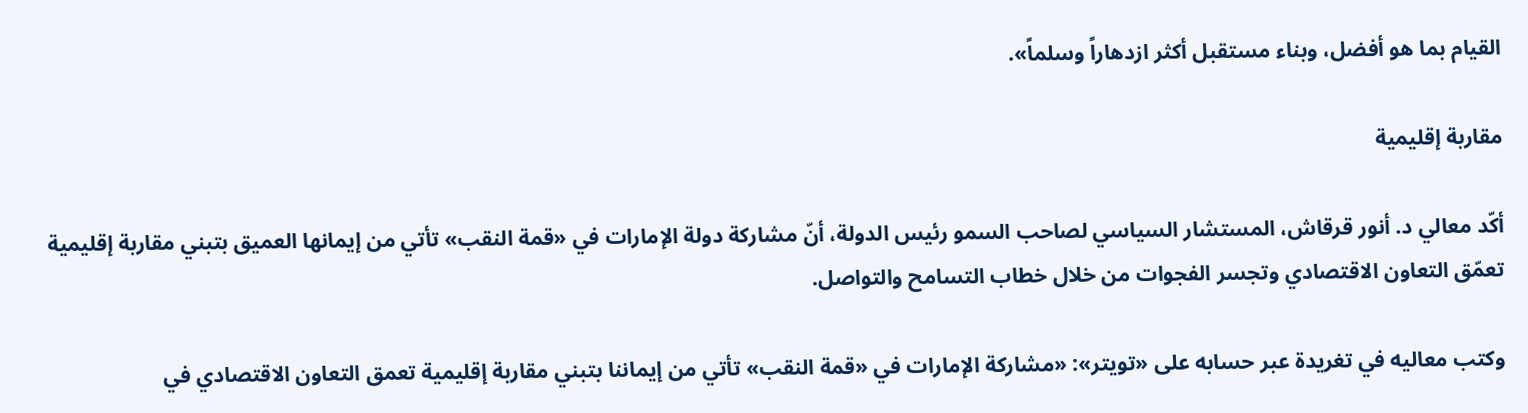القيام بما هو أفضل، وبناء مستقبل أكثر ازدهاراً وسلماً».

مقاربة إقليمية

أكّد معالي د. أنور قرقاش، المستشار السياسي لصاحب السمو رئيس الدولة، أنّ مشاركة دولة الإمارات في «قمة النقب» تأتي من إيمانها العميق بتبني مقاربة إقليمية تعمّق التعاون الاقتصادي وتجسر الفجوات من خلال خطاب التسامح والتواصل.

وكتب معاليه في تغريدة عبر حسابه على «تويتر»: «مشاركة الإمارات في «قمة النقب» تأتي من إيماننا بتبني مقاربة إقليمية تعمق التعاون الاقتصادي في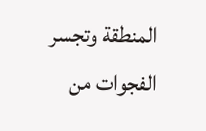المنطقة وتجسر الفجوات من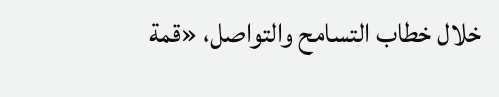خلال خطاب التسامح والتواصل، «قمة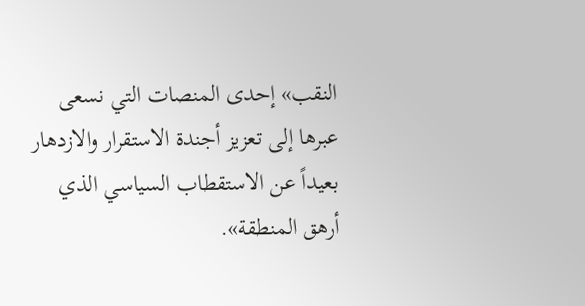النقب» إحدى المنصات التي نسعى عبرها إلى تعزيز أجندة الاستقرار والازدهار بعيداً عن الاستقطاب السياسي الذي أرهق المنطقة».